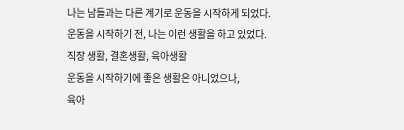나는 남들과는 다른 계기로 운동을 시작하게 되었다.
운동을 시작하기 전, 나는 이런 생활을 하고 있었다.
직장 생활, 결혼생활, 육아생활
운동을 시작하기에 좋은 생활은 아니었으나,
육아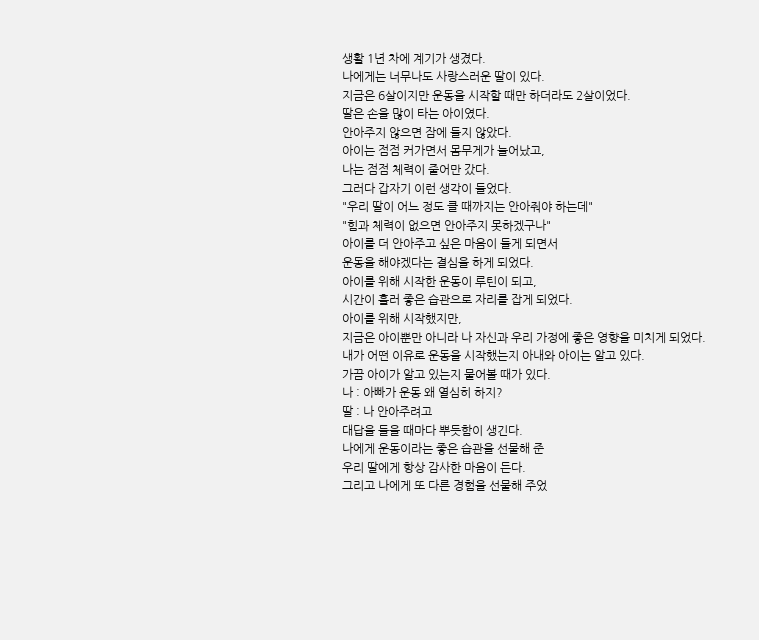생활 1년 차에 계기가 생겼다.
나에게는 너무나도 사랑스러운 딸이 있다.
지금은 6살이지만 운동을 시작할 때만 하더라도 2살이었다.
딸은 손을 많이 타는 아이였다.
안아주지 않으면 잠에 들지 않았다.
아이는 점점 커가면서 몸무게가 늘어났고,
나는 점점 체력이 줄어만 갔다.
그러다 갑자기 이런 생각이 들었다.
"우리 딸이 어느 정도 클 때까지는 안아줘야 하는데"
"힘과 체력이 없으면 안아주지 못하겠구나"
아이를 더 안아주고 싶은 마음이 들게 되면서
운동을 해야겠다는 결심을 하게 되었다.
아이를 위해 시작한 운동이 루틴이 되고,
시간이 흘러 좋은 습관으로 자리를 잡게 되었다.
아이를 위해 시작했지만,
지금은 아이뿐만 아니라 나 자신과 우리 가정에 좋은 영향을 미치게 되었다.
내가 어떤 이유로 운동을 시작했는지 아내와 아이는 알고 있다.
가끔 아이가 알고 있는지 물어볼 때가 있다.
나 : 아빠가 운동 왜 열심히 하지?
딸 : 나 안아주려고
대답을 들을 때마다 뿌듯함이 생긴다.
나에게 운동이라는 좋은 습관을 선물해 준
우리 딸에게 항상 감사한 마음이 든다.
그리고 나에게 또 다른 경험을 선물해 주었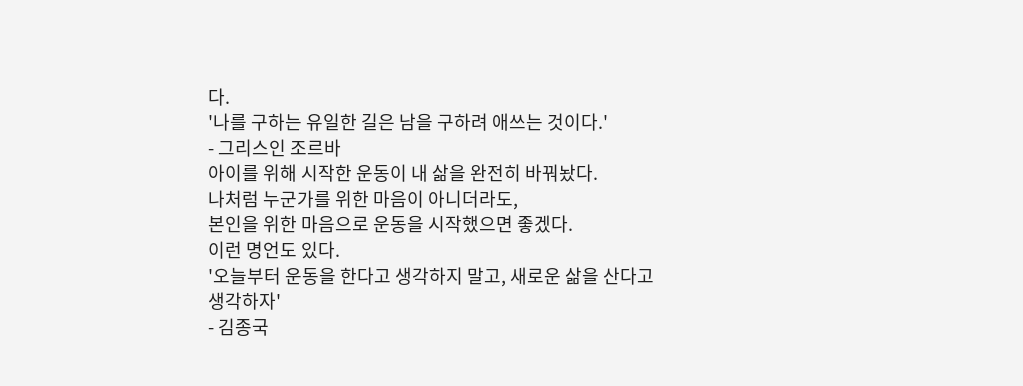다.
'나를 구하는 유일한 길은 남을 구하려 애쓰는 것이다.'
- 그리스인 조르바
아이를 위해 시작한 운동이 내 삶을 완전히 바꿔놨다.
나처럼 누군가를 위한 마음이 아니더라도,
본인을 위한 마음으로 운동을 시작했으면 좋겠다.
이런 명언도 있다.
'오늘부터 운동을 한다고 생각하지 말고, 새로운 삶을 산다고 생각하자'
- 김종국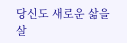당신도 새로운 삶을 살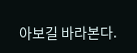아보길 바라본다.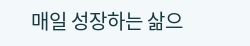매일 성장하는 삶으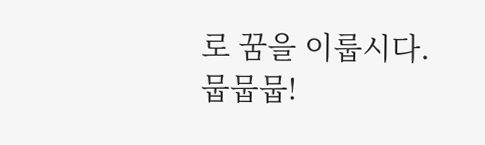로 꿈을 이룹시다.
뭅뭅뭅!